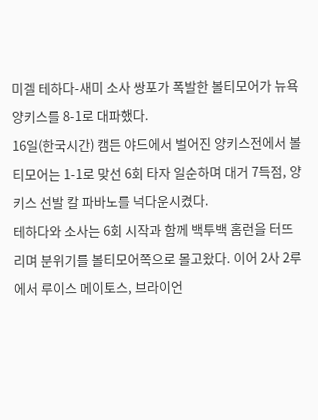미겔 테하다-새미 소사 쌍포가 폭발한 볼티모어가 뉴욕 양키스를 8-1로 대파했다.
16일(한국시간) 캠든 야드에서 벌어진 양키스전에서 볼티모어는 1-1로 맞선 6회 타자 일순하며 대거 7득점, 양키스 선발 칼 파바노를 넉다운시켰다.
테하다와 소사는 6회 시작과 함께 백투백 홈런을 터뜨리며 분위기를 볼티모어쪽으로 몰고왔다. 이어 2사 2루에서 루이스 메이토스, 브라이언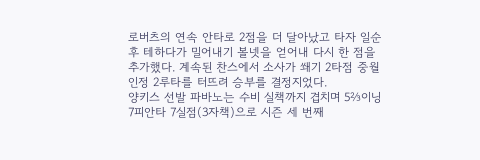로버츠의 연속 안타로 2점을 더 달아났고 타자 일순 후 테하다가 밀어내기 볼넷을 얻어내 다시 한 점을 추가했다. 계속된 찬스에서 소사가 쐐기 2타점 중월 인정 2루타를 터뜨려 승부를 결정지었다.
양키스 선발 파바노는 수비 실책까지 겹치며 5⅔이닝 7피안타 7실점(3자책)으로 시즌 세 번째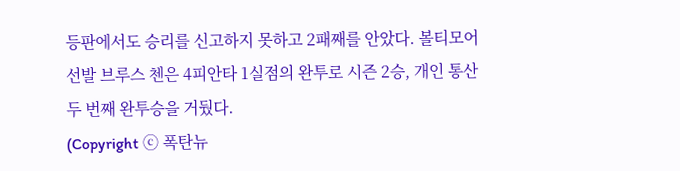등판에서도 승리를 신고하지 못하고 2패째를 안았다. 볼티모어 선발 브루스 첸은 4피안타 1실점의 완투로 시즌 2승, 개인 통산 두 번째 완투승을 거뒀다.
(Copyright ⓒ 폭탄뉴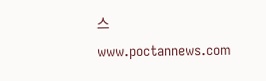스 www.poctannews.com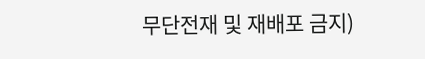무단전재 및 재배포 금지)